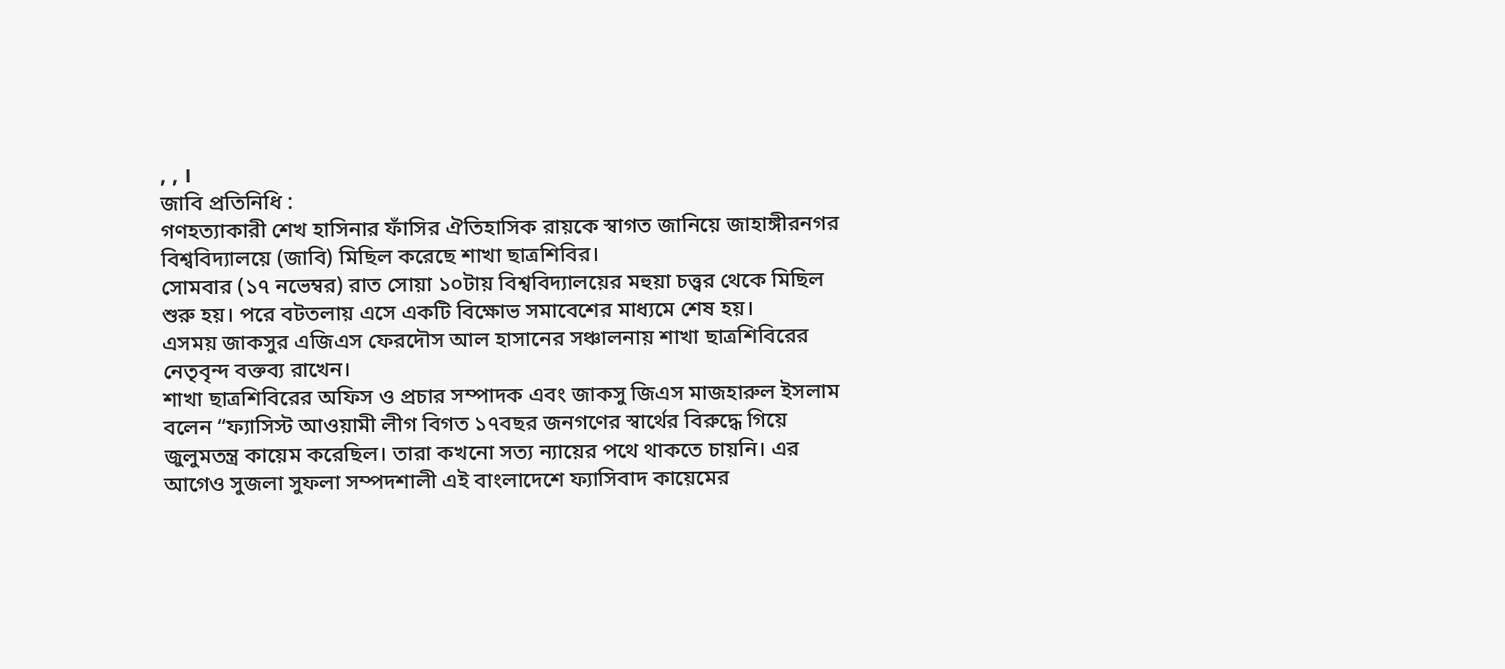, , ।
জাবি প্রতিনিধি :
গণহত্যাকারী শেখ হাসিনার ফাঁসির ঐতিহাসিক রায়কে স্বাগত জানিয়ে জাহাঙ্গীরনগর বিশ্ববিদ্যালয়ে (জাবি) মিছিল করেছে শাখা ছাত্রশিবির।
সোমবার (১৭ নভেম্বর) রাত সোয়া ১০টায় বিশ্ববিদ্যালয়ের মহুয়া চত্ত্বর থেকে মিছিল শুরু হয়। পরে বটতলায় এসে একটি বিক্ষোভ সমাবেশের মাধ্যমে শেষ হয়।
এসময় জাকসুর এজিএস ফেরদৌস আল হাসানের সঞ্চালনায় শাখা ছাত্রশিবিরের নেতৃবৃন্দ বক্তব্য রাখেন।
শাখা ছাত্রশিবিরের অফিস ও প্রচার সম্পাদক এবং জাকসু জিএস মাজহারুল ইসলাম বলেন “ফ্যাসিস্ট আওয়ামী লীগ বিগত ১৭বছর জনগণের স্বার্থের বিরুদ্ধে গিয়ে জুলুমতন্ত্র কায়েম করেছিল। তারা কখনো সত্য ন্যায়ের পথে থাকতে চায়নি। এর আগেও সুজলা সুফলা সম্পদশালী এই বাংলাদেশে ফ্যাসিবাদ কায়েমের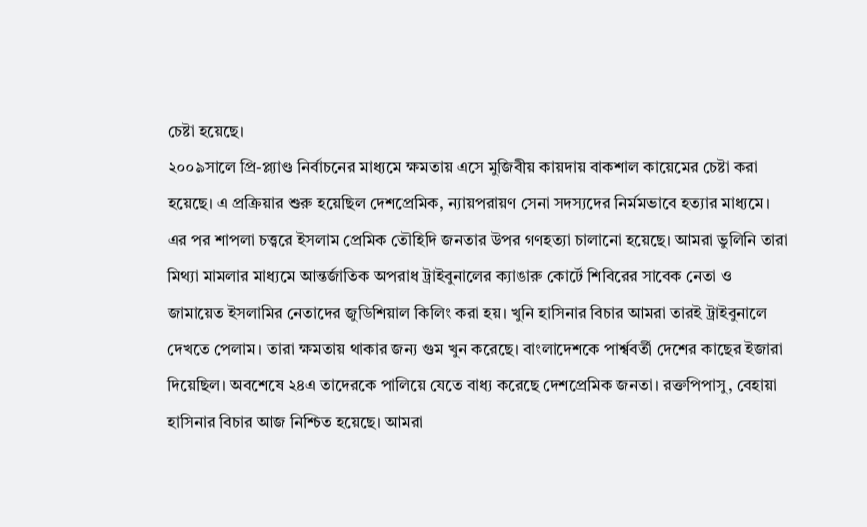চেষ্টা হয়েছে।
২০০৯সালে প্রি-প্ল্যাণ্ড নির্বাচনের মাধ্যমে ক্ষমতায় এসে মুজিবীয় কায়দায় বাকশাল কায়েমের চেষ্টা করা হয়েছে। এ প্রক্রিয়ার শুরু হয়েছিল দেশপ্রেমিক, ন্যায়পরায়ণ সেনা সদস্যদের নির্মমভাবে হত্যার মাধ্যমে। এর পর শাপলা চত্ত্বরে ইসলাম প্রেমিক তৌহিদি জনতার উপর গণহত্যা চালানো হয়েছে। আমরা ভুলিনি তারা মিথ্যা মামলার মাধ্যমে আন্তর্জাতিক অপরাধ ট্রাইবুনালের ক্যাঙারু কোর্টে শিবিরের সাবেক নেতা ও জামায়েত ইসলামির নেতাদের জুডিশিয়াল কিলিং করা হয়। খুনি হাসিনার বিচার আমরা তারই ট্রাইবুনালে দেখতে পেলাম। তারা ক্ষমতায় থাকার জন্য গুম খুন করেছে। বাংলাদেশকে পার্শ্ববর্তী দেশের কাছের ইজারা দিয়েছিল। অবশেষে ২৪এ তাদেরকে পালিয়ে যেতে বাধ্য করেছে দেশপ্রেমিক জনতা। রক্তপিপাসু, বেহায়া হাসিনার বিচার আজ নিশ্চিত হয়েছে। আমরা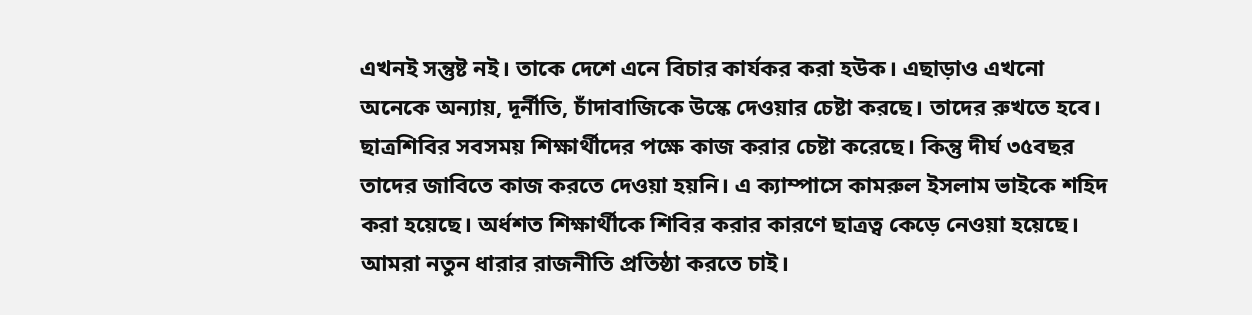এখনই সন্তুষ্ট নই। তাকে দেশে এনে বিচার কার্যকর করা হউক। এছাড়াও এখনো অনেকে অন্যায়, দূর্নীতি, চাঁদাবাজিকে উস্কে দেওয়ার চেষ্টা করছে। তাদের রুখতে হবে।
ছাত্রশিবির সবসময় শিক্ষার্থীদের পক্ষে কাজ করার চেষ্টা করেছে। কিন্তু দীর্ঘ ৩৫বছর তাদের জাবিতে কাজ করতে দেওয়া হয়নি। এ ক্যাম্পাসে কামরুল ইসলাম ভাইকে শহিদ করা হয়েছে। অর্ধশত শিক্ষার্থীকে শিবির করার কারণে ছাত্রত্ব কেড়ে নেওয়া হয়েছে। আমরা নতুন ধারার রাজনীতি প্রতিষ্ঠা করতে চাই।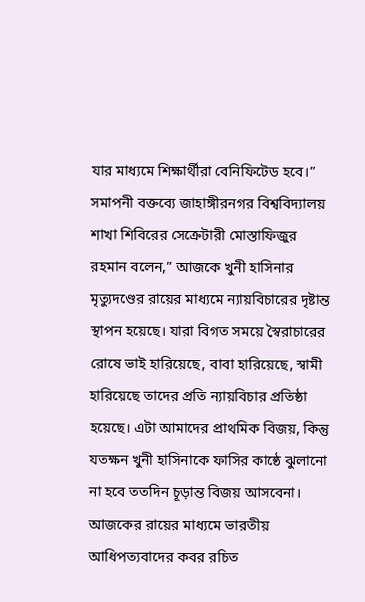যার মাধ্যমে শিক্ষার্থীরা বেনিফিটেড হবে।”
সমাপনী বক্তব্যে জাহাঙ্গীরনগর বিশ্ববিদ্যালয় শাখা শিবিরের সেক্রেটারী মোস্তাফিজুর রহমান বলেন,” আজকে খুনী হাসিনার মৃত্যুদণ্ডের রায়ের মাধ্যমে ন্যায়বিচারের দৃষ্টান্ত স্থাপন হয়েছে। যারা বিগত সময়ে স্বৈরাচারের রোষে ভাই হারিয়েছে, বাবা হারিয়েছে, স্বামী হারিয়েছে তাদের প্রতি ন্যায়বিচার প্রতিষ্ঠা হয়েছে। এটা আমাদের প্রাথমিক বিজয়, কিন্তু যতক্ষন খুনী হাসিনাকে ফাসির কাষ্ঠে ঝুলানো না হবে ততদিন চূড়ান্ত বিজয় আসবেনা। আজকের রায়ের মাধ্যমে ভারতীয় আধিপত্যবাদের কবর রচিত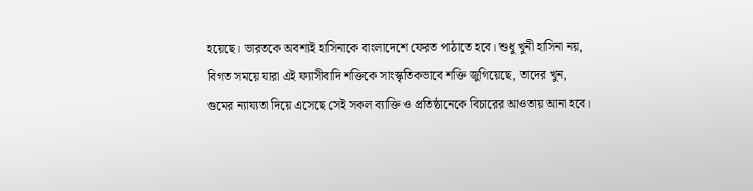হয়েছে। ভারতকে অবশ্যই হাসিনাকে বাংলাদেশে ফেরত পাঠাতে হবে। শুধু খুনী হাসিনা নয়, বিগত সময়ে যারা এই ফ্যাসীবাদি শক্তিকে সাংস্কৃতিকভাবে শক্তি জুগিয়েছে, তাদের খুন, গুমের ন্যায্যতা দিয়ে এসেছে সেই সকল ব্যাক্তি ও প্রতিষ্ঠানেকে বিচারের আওতায় আনা হবে।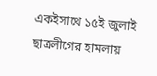একইসাথে ১৫ই জুলাই ছাত্রলীগের হামলায়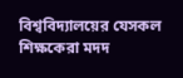বিশ্ববিদ্যালয়ের যেসকল শিক্ষকেরা মদদ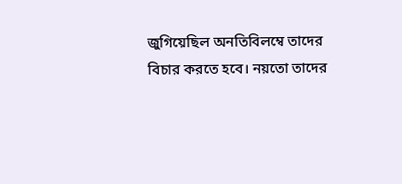জুগিয়েছিল অনতিবিলম্বে তাদের বিচার করতে হবে। নয়তো তাদের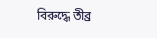বিরুদ্ধে তীব্র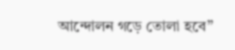আন্দোলন গড়ে তোলা হবে”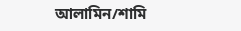আলামিন/শামি